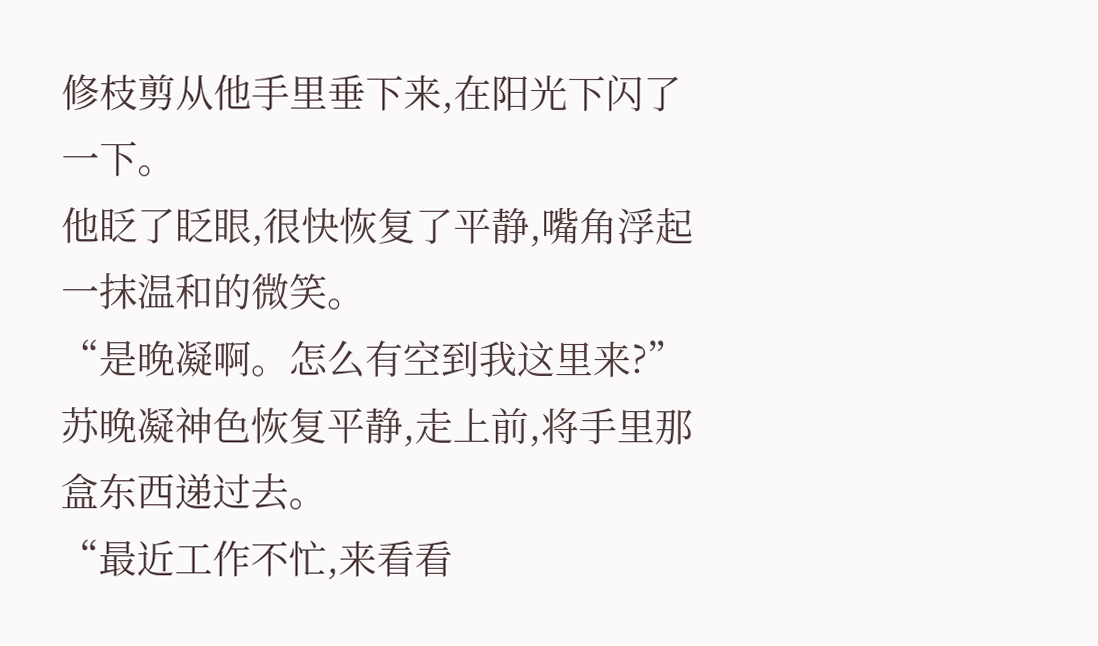修枝剪从他手里垂下来,在阳光下闪了一下。
他眨了眨眼,很快恢复了平静,嘴角浮起一抹温和的微笑。
“是晚凝啊。怎么有空到我这里来?”
苏晚凝神色恢复平静,走上前,将手里那盒东西递过去。
“最近工作不忙,来看看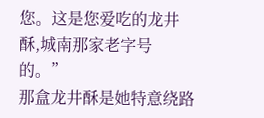您。这是您爱吃的龙井酥,城南那家老字号的。”
那盒龙井酥是她特意绕路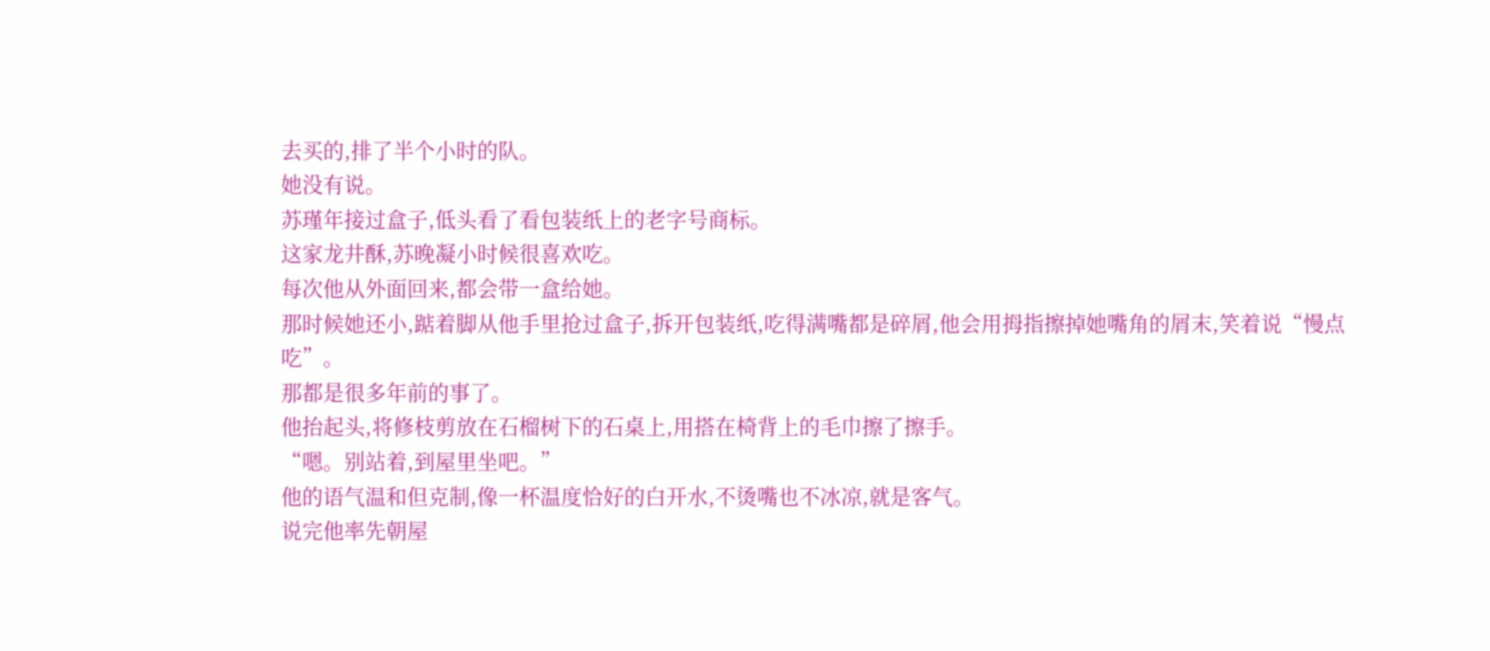去买的,排了半个小时的队。
她没有说。
苏瑾年接过盒子,低头看了看包装纸上的老字号商标。
这家龙井酥,苏晚凝小时候很喜欢吃。
每次他从外面回来,都会带一盒给她。
那时候她还小,踮着脚从他手里抢过盒子,拆开包装纸,吃得满嘴都是碎屑,他会用拇指擦掉她嘴角的屑末,笑着说“慢点吃”。
那都是很多年前的事了。
他抬起头,将修枝剪放在石榴树下的石桌上,用搭在椅背上的毛巾擦了擦手。
“嗯。别站着,到屋里坐吧。”
他的语气温和但克制,像一杯温度恰好的白开水,不烫嘴也不冰凉,就是客气。
说完他率先朝屋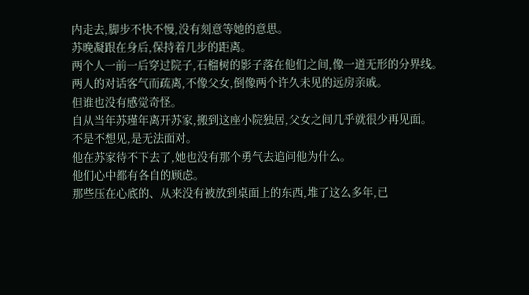内走去,脚步不快不慢,没有刻意等她的意思。
苏晚凝跟在身后,保持着几步的距离。
两个人一前一后穿过院子,石榴树的影子落在他们之间,像一道无形的分界线。
两人的对话客气而疏离,不像父女,倒像两个许久未见的远房亲戚。
但谁也没有感觉奇怪。
自从当年苏瑾年离开苏家,搬到这座小院独居,父女之间几乎就很少再见面。
不是不想见,是无法面对。
他在苏家待不下去了,她也没有那个勇气去追问他为什么。
他们心中都有各自的顾虑。
那些压在心底的、从来没有被放到桌面上的东西,堆了这么多年,已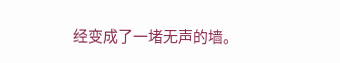经变成了一堵无声的墙。